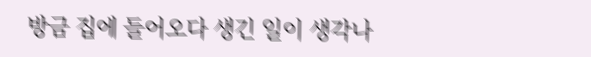방금 집에 들어오다 생긴 일이 생각나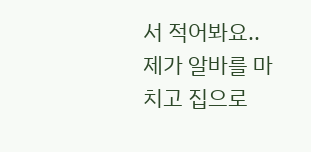서 적어봐요.. 제가 알바를 마치고 집으로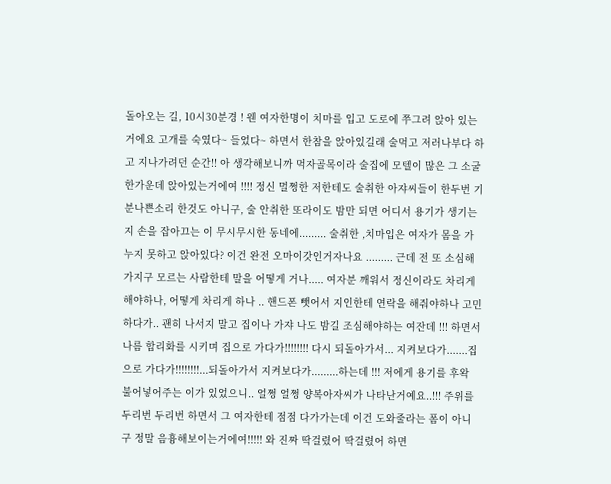돌아오는 길, 10시30분경 ! 웬 여자한명이 치마를 입고 도로에 쭈그려 앉아 있는거에요 고개를 숙였다~ 들었다~ 하면서 한참을 앉아있길래 술먹고 저러나부다 하고 지나가려던 순간!! 아 생각해보니까 먹자골목이라 술집에 모텔이 많은 그 소굴 한가운데 앉아있는거에여 !!!! 정신 멀쩡한 저한테도 술취한 아쟈씨들이 한두번 기분나쁜소리 한것도 아니구, 술 안취한 또라이도 밤만 되면 어디서 용기가 생기는지 손을 잡아끄는 이 무시무시한 동네에......... 술취한 ,치마입은 여자가 몸을 가누지 못하고 앉아있다? 이건 완전 오마이갓인거자나요 ......... 근데 전 또 소심해가지구 모르는 사람한테 말을 어떻게 거나..... 여자분 깨워서 정신이라도 차리게 해야하나, 어떻게 차리게 하나 .. 핸드폰 뺏어서 지인한테 연락을 해줘야하나 고민하다가.. 괜히 나서지 말고 집이나 가쟈 나도 밤길 조심해야하는 여잔데 !!! 하면서 나름 합리화를 시키며 집으로 가다가!!!!!!!! 다시 되돌아가서... 지켜보다가.......집으로 가다가!!!!!!!!...되돌아가서 지켜보다가.........하는데 !!! 저에게 용기를 후왁 불어넣어주는 이가 있었으니.. 얼쩡 얼쩡 양복아자씨가 나타난거예요..!!! 주위를 두리번 두리번 하면서 그 여자한테 점점 다가가는데 이건 도와줄라는 폼이 아니구 정말 음흉해보이는거에여!!!!! 와 진짜 딱걸렸어 딱걸렸어 하면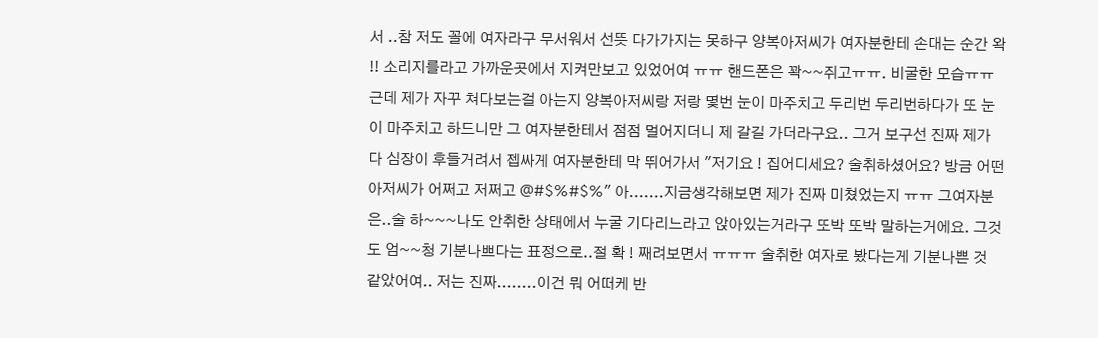서 ..참 저도 꼴에 여자라구 무서워서 선뜻 다가가지는 못하구 양복아저씨가 여자분한테 손대는 순간 왁 !! 소리지를라고 가까운곳에서 지켜만보고 있었어여 ㅠㅠ 핸드폰은 꽉~~쥐고ㅠㅠ. 비굴한 모습ㅠㅠ 근데 제가 자꾸 쳐다보는걸 아는지 양복아저씨랑 저랑 몇번 눈이 마주치고 두리번 두리번하다가 또 눈이 마주치고 하드니만 그 여자분한테서 점점 멀어지더니 제 갈길 가더라구요.. 그거 보구선 진짜 제가 다 심장이 후들거려서 젭싸게 여자분한테 막 뛰어가서 "저기요 ! 집어디세요? 술취하셨어요? 방금 어떤 아저씨가 어쩌고 저쩌고 @#$%#$%" 아.......지금생각해보면 제가 진짜 미쳤었는지 ㅠㅠ 그여자분은..술 하~~~나도 안취한 상태에서 누굴 기다리느라고 앉아있는거라구 또박 또박 말하는거에요. 그것도 엄~~청 기분나쁘다는 표정으로..절 확 ! 째려보면서 ㅠㅠㅠ 술취한 여자로 봤다는게 기분나쁜 것 같았어여.. 저는 진짜........이건 뭐 어떠케 반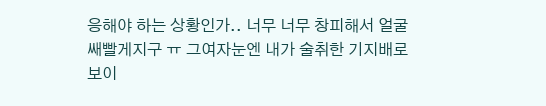응해야 하는 상황인가.. 너무 너무 창피해서 얼굴 쌔빨게지구 ㅠ 그여자눈엔 내가 술취한 기지배로 보이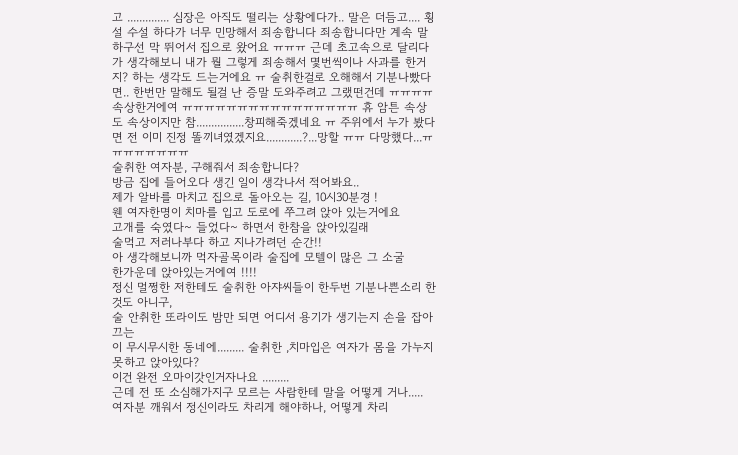고 .............. 심장은 아직도 떨리는 상황에다가.. 말은 더듬고.... 횡설 수설 하다가 너무 민망해서 죄송합니다 죄송합니다만 계속 말하구선 막 뛰어서 집으로 왔어요 ㅠㅠㅠ 근데 초고속으로 달리다가 생각해보니 내가 뭘 그렇게 죄송해서 몇번씩이나 사과를 한거지? 하는 생각도 드는거에요 ㅠ 술취한걸로 오해해서 기분나빴다면.. 한번만 말해도 될걸 난 증말 도와주려고 그랬떤건데 ㅠㅠㅠㅠ 속상한거에여 ㅠㅠㅠㅠㅠㅠㅠㅠㅠㅠㅠㅠㅠㅠㅠㅠ 휴 암튼 속상도 속상이지만 참................창피해죽겠네요 ㅠ 주위에서 누가 봤다면 전 이미 진정 똘끼녀였겠지요............?...망할 ㅠㅠ 다망했다...ㅠㅠㅠㅠㅠㅠㅠㅠ
술취한 여자분, 구해줘서 죄송합니다?
방금 집에 들어오다 생긴 일이 생각나서 적어봐요..
제가 알바를 마치고 집으로 돌아오는 길, 10시30분경 !
웬 여자한명이 치마를 입고 도로에 쭈그려 앉아 있는거에요
고개를 숙였다~ 들었다~ 하면서 한참을 앉아있길래
술먹고 저러나부다 하고 지나가려던 순간!!
아 생각해보니까 먹자골목이라 술집에 모텔이 많은 그 소굴
한가운데 앉아있는거에여 !!!!
정신 멀쩡한 저한테도 술취한 아쟈씨들이 한두번 기분나쁜소리 한것도 아니구,
술 안취한 또라이도 밤만 되면 어디서 용기가 생기는지 손을 잡아끄는
이 무시무시한 동네에......... 술취한 ,치마입은 여자가 몸을 가누지 못하고 앉아있다?
이건 완전 오마이갓인거자나요 .........
근데 전 또 소심해가지구 모르는 사람한테 말을 어떻게 거나.....
여자분 깨워서 정신이라도 차리게 해야하나, 어떻게 차리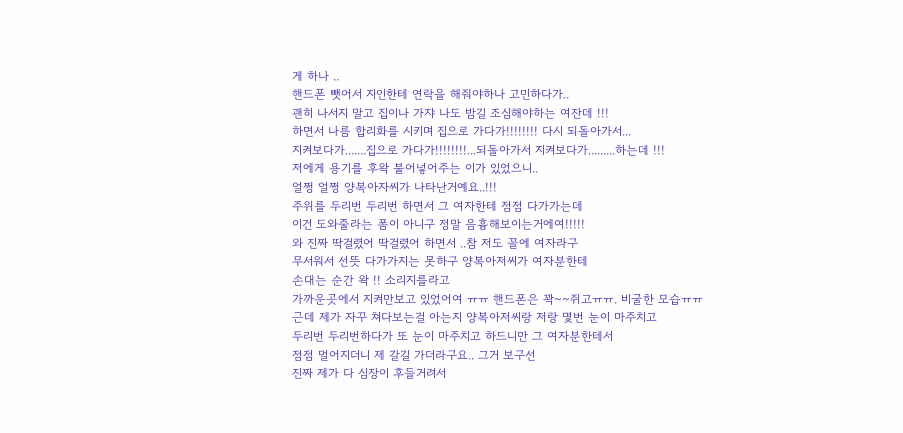게 하나 ..
핸드폰 뺏어서 지인한테 연락을 해줘야하나 고민하다가..
괜히 나서지 말고 집이나 가쟈 나도 밤길 조심해야하는 여잔데 !!!
하면서 나름 합리화를 시키며 집으로 가다가!!!!!!!! 다시 되돌아가서...
지켜보다가.......집으로 가다가!!!!!!!!...되돌아가서 지켜보다가.........하는데 !!!
저에게 용기를 후왁 불어넣어주는 이가 있었으니..
얼쩡 얼쩡 양복아자씨가 나타난거예요..!!!
주위를 두리번 두리번 하면서 그 여자한테 점점 다가가는데
이건 도와줄라는 폼이 아니구 정말 음흉해보이는거에여!!!!!
와 진짜 딱걸렸어 딱걸렸어 하면서 ..참 저도 꼴에 여자라구
무서워서 선뜻 다가가지는 못하구 양복아저씨가 여자분한테
손대는 순간 왁 !! 소리지를라고
가까운곳에서 지켜만보고 있었어여 ㅠㅠ 핸드폰은 꽉~~쥐고ㅠㅠ. 비굴한 모습ㅠㅠ
근데 제가 자꾸 쳐다보는걸 아는지 양복아저씨랑 저랑 몇번 눈이 마주치고
두리번 두리번하다가 또 눈이 마주치고 하드니만 그 여자분한테서
점점 멀어지더니 제 갈길 가더라구요.. 그거 보구선
진짜 제가 다 심장이 후들거려서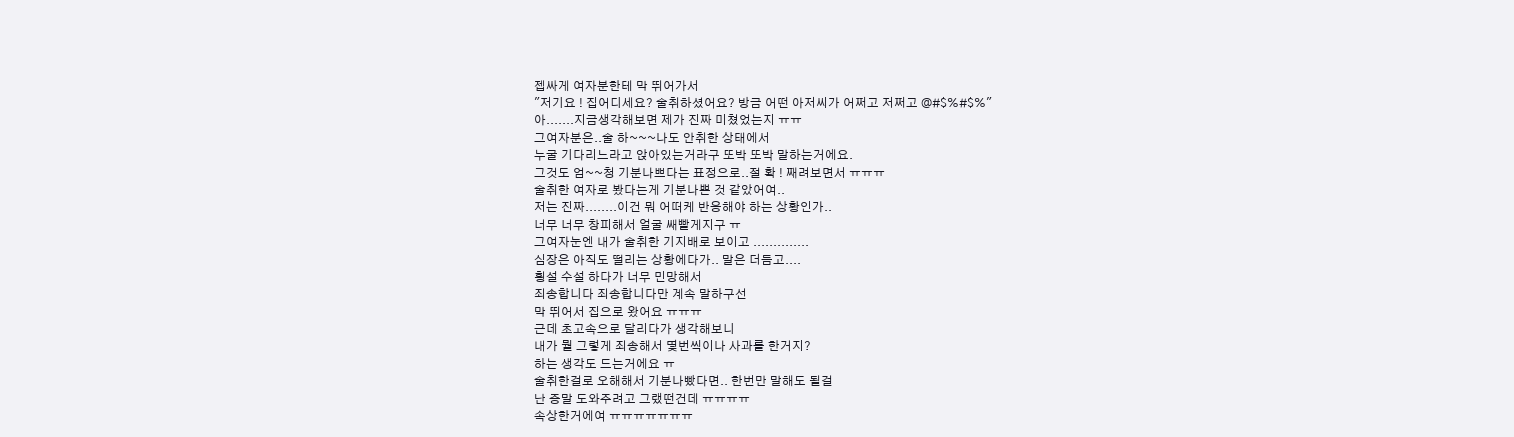젭싸게 여자분한테 막 뛰어가서
"저기요 ! 집어디세요? 술취하셨어요? 방금 어떤 아저씨가 어쩌고 저쩌고 @#$%#$%"
아.......지금생각해보면 제가 진짜 미쳤었는지 ㅠㅠ
그여자분은..술 하~~~나도 안취한 상태에서
누굴 기다리느라고 앉아있는거라구 또박 또박 말하는거에요.
그것도 엄~~청 기분나쁘다는 표정으로..절 확 ! 째려보면서 ㅠㅠㅠ
술취한 여자로 봤다는게 기분나쁜 것 같았어여..
저는 진짜........이건 뭐 어떠케 반응해야 하는 상황인가..
너무 너무 창피해서 얼굴 쌔빨게지구 ㅠ
그여자눈엔 내가 술취한 기지배로 보이고 ..............
심장은 아직도 떨리는 상황에다가.. 말은 더듬고....
횡설 수설 하다가 너무 민망해서
죄송합니다 죄송합니다만 계속 말하구선
막 뛰어서 집으로 왔어요 ㅠㅠㅠ
근데 초고속으로 달리다가 생각해보니
내가 뭘 그렇게 죄송해서 몇번씩이나 사과를 한거지?
하는 생각도 드는거에요 ㅠ
술취한걸로 오해해서 기분나빴다면.. 한번만 말해도 될걸
난 증말 도와주려고 그랬떤건데 ㅠㅠㅠㅠ
속상한거에여 ㅠㅠㅠㅠㅠㅠㅠ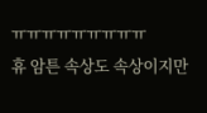ㅠㅠㅠㅠㅠㅠㅠㅠㅠ
휴 암튼 속상도 속상이지만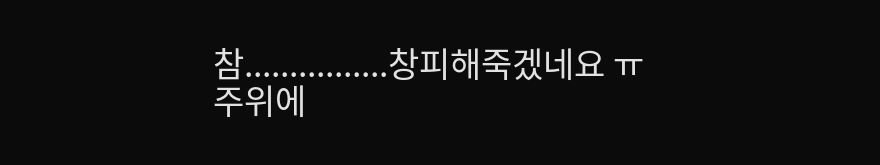참................창피해죽겠네요 ㅠ
주위에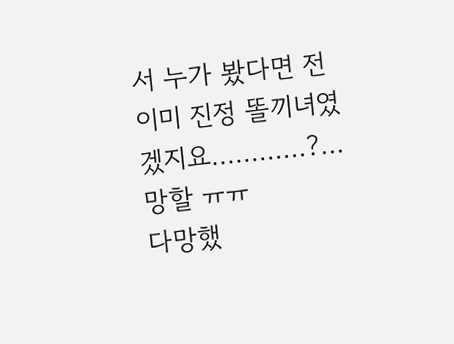서 누가 봤다면 전 이미 진정 똘끼녀였겠지요............?...망할 ㅠㅠ
다망했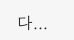다...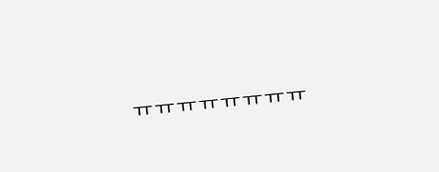ㅠㅠㅠㅠㅠㅠㅠㅠ